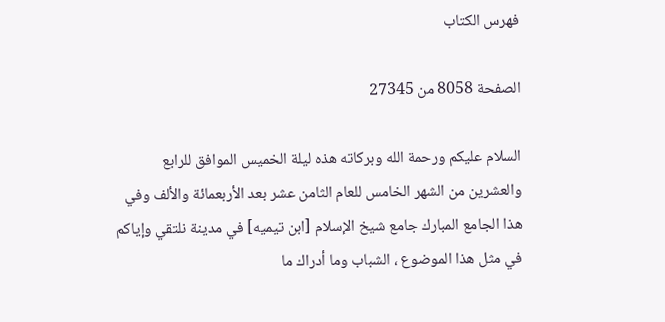فهرس الكتاب

الصفحة 8058 من 27345

السلام عليكم ورحمة الله وبركاته هذه ليلة الخميس الموافق للرابع والعشرين من الشهر الخامس للعام الثامن عشر بعد الأربعمائة والألف وفي هذا الجامع المبارك جامع شيخ الإسلام [ابن تيميه] في مدينة نلتقي وإياكم في مثل هذا الموضوع ، الشباب وما أدراك ما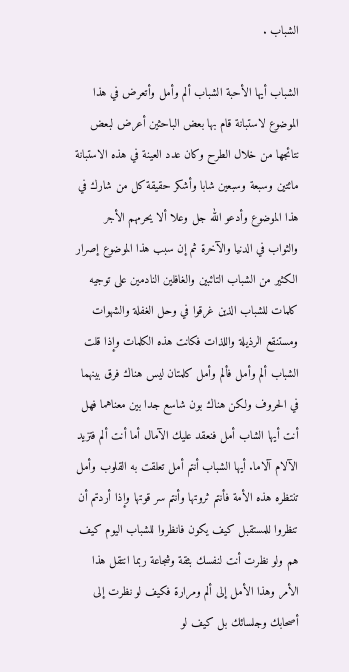الشباب .

الشباب أيها الأحبة الشباب ألم وأمل وأتعرض في هذا الموضوع لاستبانة قام بها بعض الباحثين أعرض لبعض نتائجها من خلال الطرح وكان عدد العينة في هذه الاستبانة مائتين وسبعة وسبعين شابا وأشكر حقيقة كل من شارك في هذا الموضوع وأدعو الله جل وعلا ألا يحرمهم الأجر والثواب في الدنيا والآخرة ثم إن سبب هذا الموضوع إصرار الكثير من الشباب التائبين والغافلين النادمين على توجيه كلمات للشباب الذين غرقوا في وحل الغفلة والشهوات ومستنقع الرذيلة واللذات فكانت هذه الكلمات وإذا قلت الشباب ألم وأمل فألم وأمل كلمتان ليس هناك فرق بينهما في الحروف ولكن هناك بون شاسع جدا بين معناهما فهل أنت أيها الشاب أمل فنعقد عليك الآمال أما أنت ألم فتزيد الآلام آلاما. أيها الشباب أنتم أمل تعلقت به القلوب وأمل تنتظره هذه الأمة فأنتم ثروتها وأنتم سر قوتها وإذا أردتم أن تنظروا للمستقبل كيف يكون فانظروا للشباب اليوم كيف هم ولو نظرت أنت لنفسك بثقة وشجاعة ربما انتقل هذا الأمر وهذا الأمل إلى ألم ومرارة فكيف لو نظرت إلى أصحابك وجلسائك بل كيف لو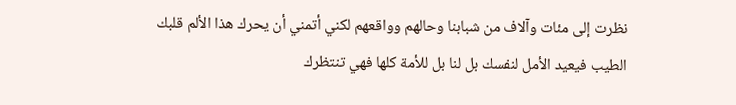نظرت إلى مئات وآلاف من شبابنا وحالهم وواقعهم لكني أتمني أن يحرك هذا الألم قلبك الطيب فيعيد الأمل لنفسك بل لنا بل للأمة كلها فهي تنتظرك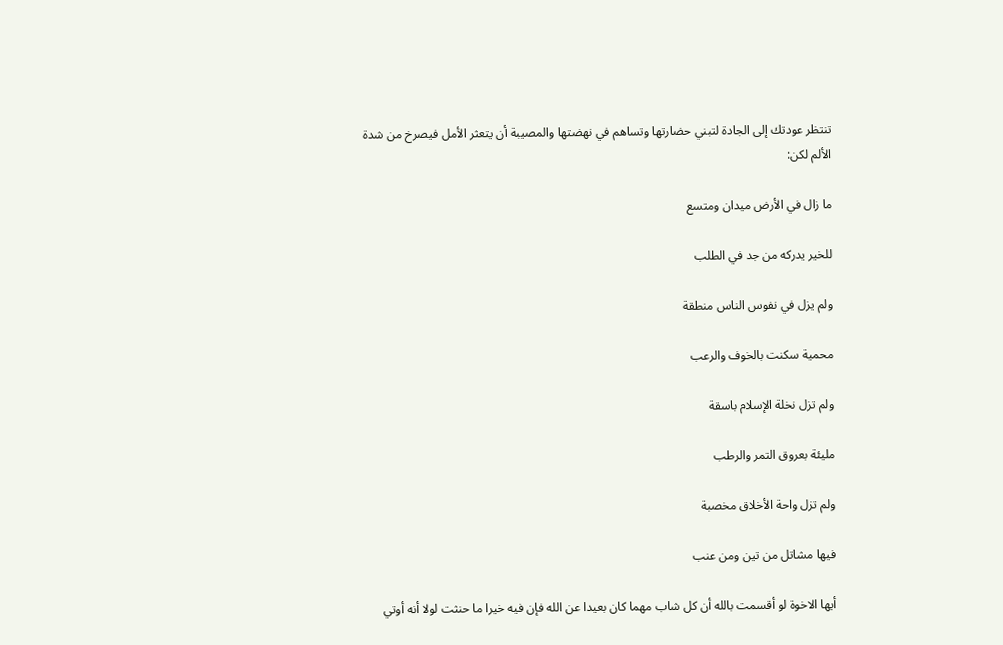تنتظر عودتك إلى الجادة لتبني حضارتها وتساهم في نهضتها والمصيبة أن يتعثر الأمل فيصرخ من شدة الألم لكن:

ما زال في الأرض ميدان ومتسع

للخير يدركه من جد في الطلب

ولم يزل في نفوس الناس منطقة

محمية سكنت بالخوف والرعب

ولم تزل نخلة الإسلام باسقة

مليئة بعروق التمر والرطب

ولم تزل واحة الأخلاق مخصبة

فيها مشاتل من تين ومن عنب

أيها الاخوة لو أقسمت بالله أن كل شاب مهما كان بعيدا عن الله فإن فيه خيرا ما حنثت لولا أنه أوتي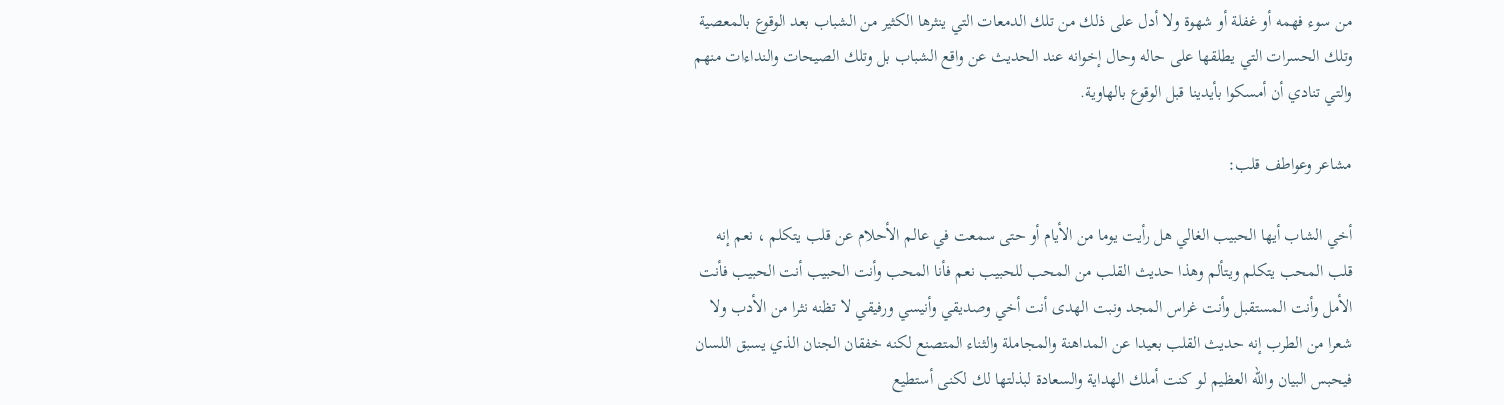من سوء فهمه أو غفلة أو شهوة ولا أدل على ذلك من تلك الدمعات التي ينثرها الكثير من الشباب بعد الوقوع بالمعصية وتلك الحسرات التي يطلقها على حاله وحال إخوانه عند الحديث عن واقع الشباب بل وتلك الصيحات والنداءات منهم والتي تنادي أن أمسكوا بأيدينا قبل الوقوع بالهاوية.

مشاعر وعواطف قلب:

أخي الشاب أيها الحبيب الغالي هل رأيت يوما من الأيام أو حتى سمعت في عالم الأحلام عن قلب يتكلم ، نعم إنه قلب المحب يتكلم ويتألم وهذا حديث القلب من المحب للحبيب نعم فأنا المحب وأنت الحبيب أنت الحبيب فأنت الأمل وأنت المستقبل وأنت غراس المجد ونبت الهدى أنت أخي وصديقي وأنيسي ورفيقي لا تظنه نثرا من الأدب ولا شعرا من الطرب إنه حديث القلب بعيدا عن المداهنة والمجاملة والثناء المتصنع لكنه خفقان الجنان الذي يسبق اللسان فيحبس البيان والله العظيم لو كنت أملك الهداية والسعادة لبذلتها لك لكنى أستطيع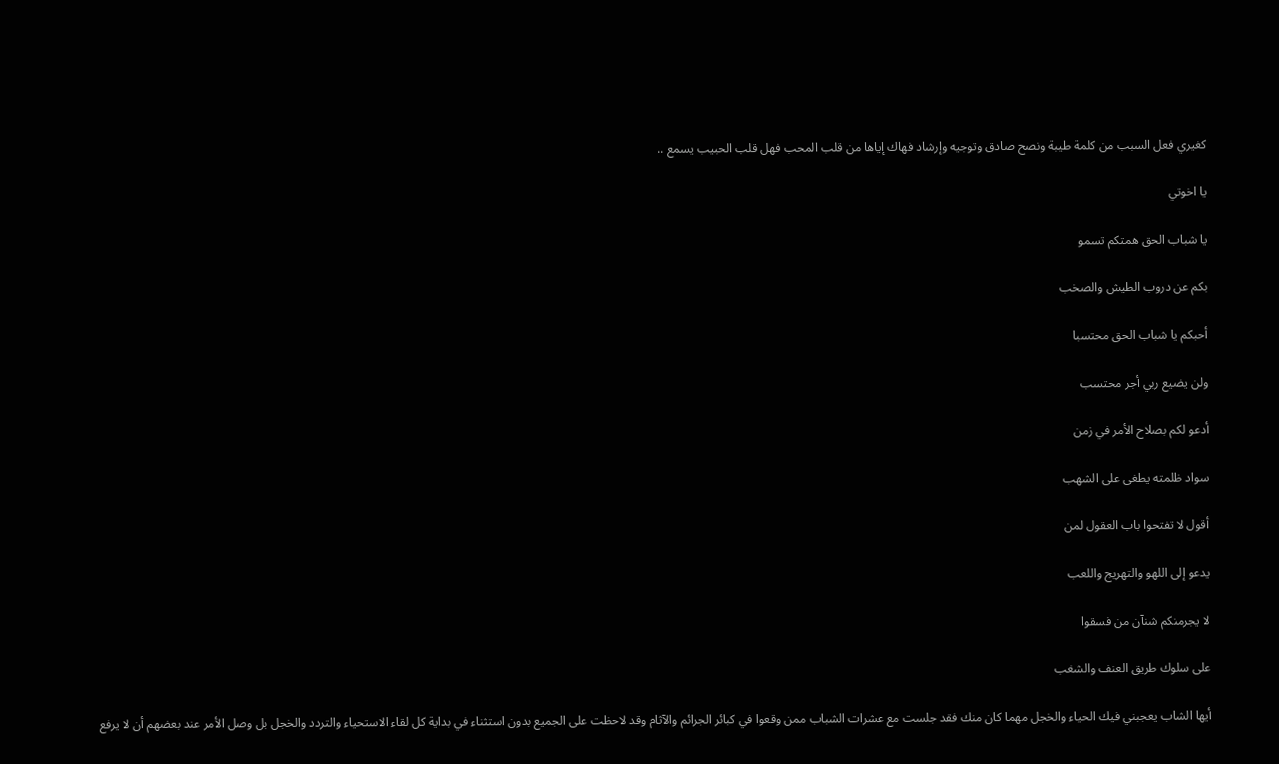كغيري فعل السبب من كلمة طيبة ونصح صادق وتوجيه وإرشاد فهاك إياها من قلب المحب فهل قلب الحبيب يسمع ..

يا اخوتي

يا شباب الحق همتكم تسمو

بكم عن دروب الطيش والصخب

أحبكم يا شباب الحق محتسبا

ولن يضيع ربي أجر محتسب

أدعو لكم بصلاح الأمر في زمن

سواد ظلمته يطغى على الشهب

أقول لا تفتحوا باب العقول لمن

يدعو إلى اللهو والتهريج واللعب

لا يجرمنكم شنآن من فسقوا

على سلوك طريق العنف والشغب

أيها الشاب يعجبني فيك الحياء والخجل مهما كان منك فقد جلست مع عشرات الشباب ممن وقعوا في كبائر الجرائم والآثام وقد لاحظت على الجميع بدون استثناء في بداية كل لقاء الاستحياء والتردد والخجل بل وصل الأمر عند بعضهم أن لا يرفع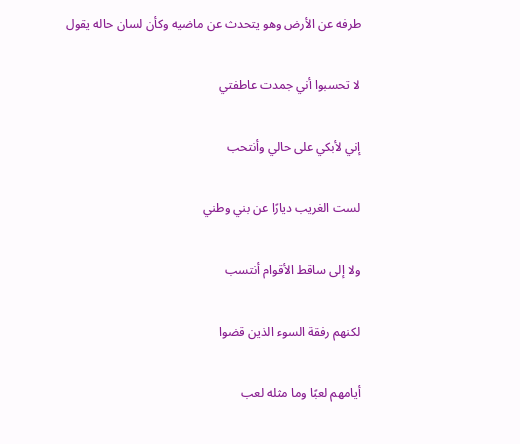طرفه عن الأرض وهو يتحدث عن ماضيه وكأن لسان حاله يقول

لا تحسبوا أني جمدت عاطفتي

إني لأبكي على حالي وأنتحب

لست الغريب ديارًا عن بني وطني

ولا إلى ساقط الأقوام أنتسب

لكنهم رفقة السوء الذين قضوا

أيامهم لعبًا وما مثله لعب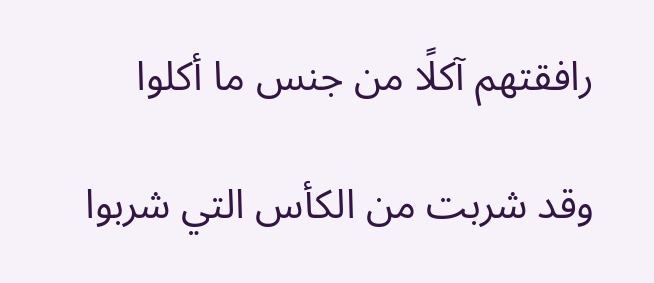رافقتهم آكلًا من جنس ما أكلوا

وقد شربت من الكأس التي شربوا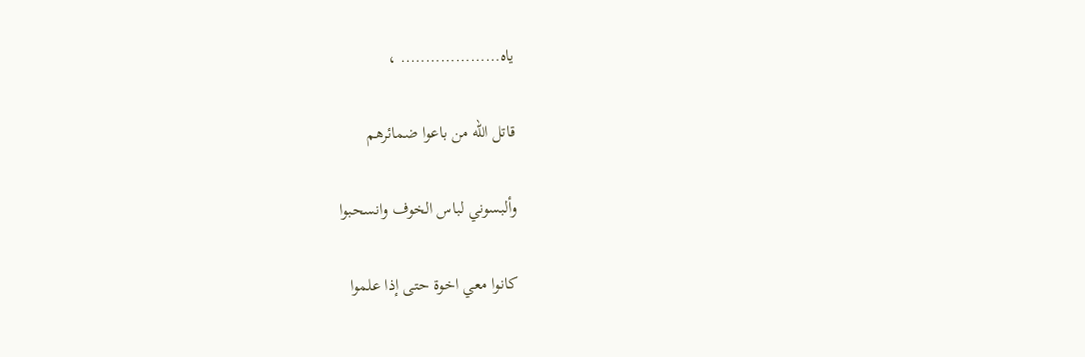ياه……………….. ،

قاتل الله من باعوا ضمائرهم

وألبسوني لباس الخوف وانسحبوا

كانوا معي اخوة حتى إذا علموا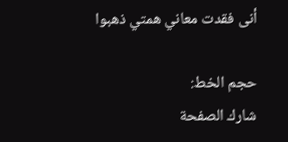أنى فقدت معاني همتي ذهبوا

حجم الخط:
شارك الصفحة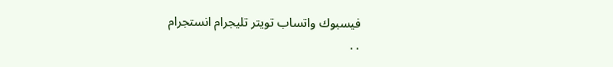فيسبوك واتساب تويتر تليجرام انستجرام
. .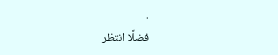.
فضلًا انتظر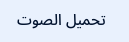تحميل الصوت